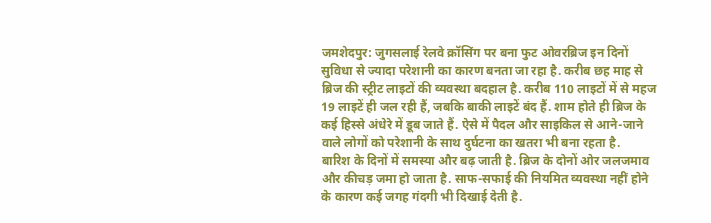जमशेदपुर: जुगसलाई रेलवे क्रॉसिंग पर बना फुट ओवरब्रिज इन दिनों सुविधा से ज्यादा परेशानी का कारण बनता जा रहा है. करीब छह माह से ब्रिज की स्ट्रीट लाइटों की व्यवस्था बदहाल है. करीब 110 लाइटों में से महज 19 लाइटें ही जल रही हैं, जबकि बाकी लाइटें बंद हैं. शाम होते ही ब्रिज के कई हिस्से अंधेरे में डूब जाते हैं. ऐसे में पैदल और साइकिल से आने-जाने वाले लोगों को परेशानी के साथ दुर्घटना का खतरा भी बना रहता है.
बारिश के दिनों में समस्या और बढ़ जाती है. ब्रिज के दोनों ओर जलजमाव और कीचड़ जमा हो जाता है. साफ-सफाई की नियमित व्यवस्था नहीं होने के कारण कई जगह गंदगी भी दिखाई देती है.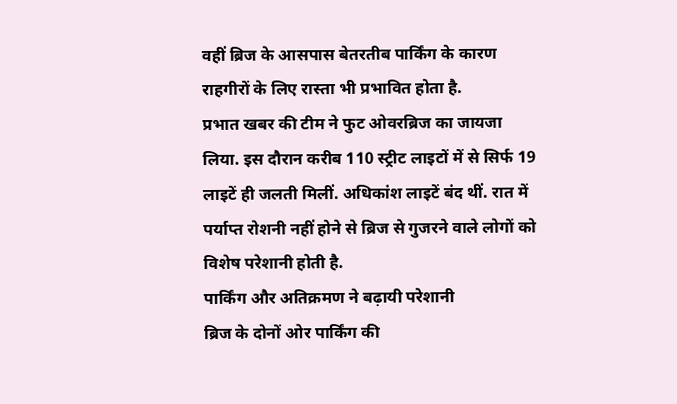वहीं ब्रिज के आसपास बेतरतीब पार्किंग के कारण राहगीरों के लिए रास्ता भी प्रभावित होता है.
प्रभात खबर की टीम ने फुट ओवरब्रिज का जायजा लिया. इस दौरान करीब 110 स्ट्रीट लाइटों में से सिर्फ 19 लाइटें ही जलती मिलीं. अधिकांश लाइटें बंद थीं. रात में पर्याप्त रोशनी नहीं होने से ब्रिज से गुजरने वाले लोगों को विशेष परेशानी होती है.
पार्किंग और अतिक्रमण ने बढ़ायी परेशानी
ब्रिज के दोनों ओर पार्किंग की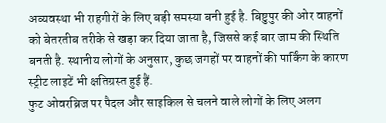अव्यवस्था भी राहगीरों के लिए बड़ी समस्या बनी हुई है. बिष्टुपुर की ओर वाहनों को बेतरतीब तरीके से खड़ा कर दिया जाता है, जिससे कई बार जाम की स्थिति बनती है. स्थानीय लोगों के अनुसार, कुछ जगहों पर वाहनों की पार्किंग के कारण स्ट्रीट लाइटें भी क्षतिग्रस्त हुई हैं.
फुट ओवरब्रिज पर पैदल और साइकिल से चलने वाले लोगों के लिए अलग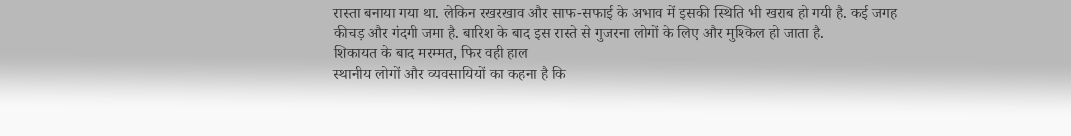रास्ता बनाया गया था. लेकिन रखरखाव और साफ-सफाई के अभाव में इसकी स्थिति भी खराब हो गयी है. कई जगह कीचड़ और गंदगी जमा है. बारिश के बाद इस रास्ते से गुजरना लोगों के लिए और मुश्किल हो जाता है.
शिकायत के बाद मरम्मत, फिर वही हाल
स्थानीय लोगों और व्यवसायियों का कहना है कि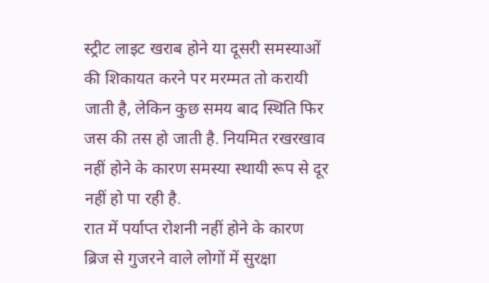स्ट्रीट लाइट खराब होने या दूसरी समस्याओं की शिकायत करने पर मरम्मत तो करायी जाती है, लेकिन कुछ समय बाद स्थिति फिर जस की तस हो जाती है. नियमित रखरखाव नहीं होने के कारण समस्या स्थायी रूप से दूर नहीं हो पा रही है.
रात में पर्याप्त रोशनी नहीं होने के कारण ब्रिज से गुजरने वाले लोगों में सुरक्षा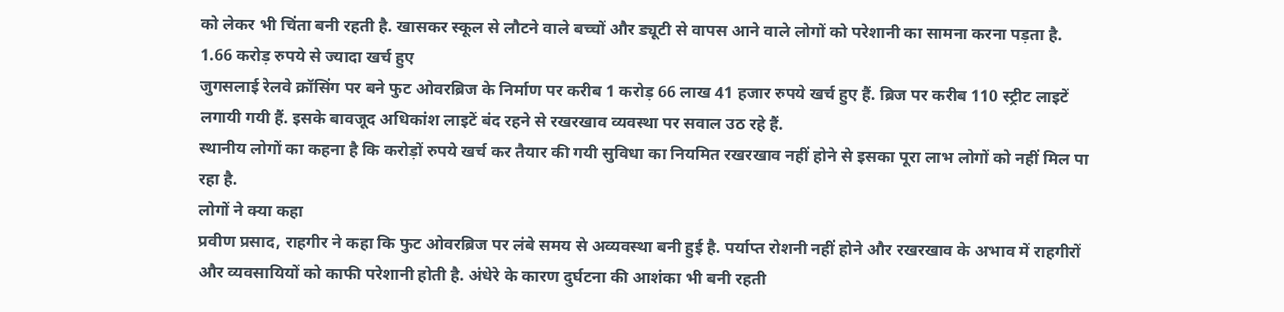को लेकर भी चिंता बनी रहती है. खासकर स्कूल से लौटने वाले बच्चों और ड्यूटी से वापस आने वाले लोगों को परेशानी का सामना करना पड़ता है.
1.66 करोड़ रुपये से ज्यादा खर्च हुए
जुगसलाई रेलवे क्रॉसिंग पर बने फुट ओवरब्रिज के निर्माण पर करीब 1 करोड़ 66 लाख 41 हजार रुपये खर्च हुए हैं. ब्रिज पर करीब 110 स्ट्रीट लाइटें लगायी गयी हैं. इसके बावजूद अधिकांश लाइटें बंद रहने से रखरखाव व्यवस्था पर सवाल उठ रहे हैं.
स्थानीय लोगों का कहना है कि करोड़ों रुपये खर्च कर तैयार की गयी सुविधा का नियमित रखरखाव नहीं होने से इसका पूरा लाभ लोगों को नहीं मिल पा रहा है.
लोगों ने क्या कहा
प्रवीण प्रसाद, राहगीर ने कहा कि फुट ओवरब्रिज पर लंबे समय से अव्यवस्था बनी हुई है. पर्याप्त रोशनी नहीं होने और रखरखाव के अभाव में राहगीरों और व्यवसायियों को काफी परेशानी होती है. अंधेरे के कारण दुर्घटना की आशंका भी बनी रहती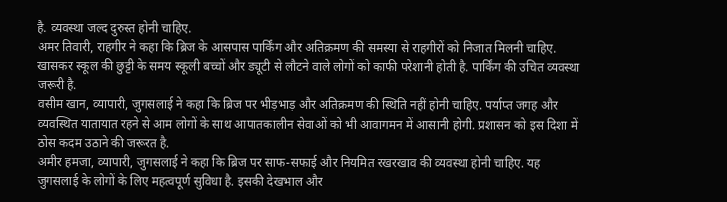है. व्यवस्था जल्द दुरुस्त होनी चाहिए.
अमर तिवारी, राहगीर ने कहा कि ब्रिज के आसपास पार्किंग और अतिक्रमण की समस्या से राहगीरों को निजात मिलनी चाहिए. खासकर स्कूल की छुट्टी के समय स्कूली बच्चों और ड्यूटी से लौटने वाले लोगों को काफी परेशानी होती है. पार्किंग की उचित व्यवस्था जरूरी है.
वसीम खान, व्यापारी, जुगसलाई ने कहा कि ब्रिज पर भीड़भाड़ और अतिक्रमण की स्थिति नहीं होनी चाहिए. पर्याप्त जगह और व्यवस्थित यातायात रहने से आम लोगों के साथ आपातकालीन सेवाओं को भी आवागमन में आसानी होगी. प्रशासन को इस दिशा में ठोस कदम उठाने की जरूरत है.
अमीर हमजा, व्यापारी, जुगसलाई ने कहा कि ब्रिज पर साफ-सफाई और नियमित रखरखाव की व्यवस्था होनी चाहिए. यह जुगसलाई के लोगों के लिए महत्वपूर्ण सुविधा है. इसकी देखभाल और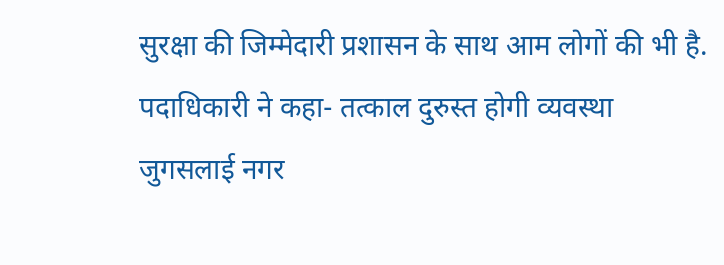सुरक्षा की जिम्मेदारी प्रशासन के साथ आम लोगों की भी है.
पदाधिकारी ने कहा- तत्काल दुरुस्त होगी व्यवस्था
जुगसलाई नगर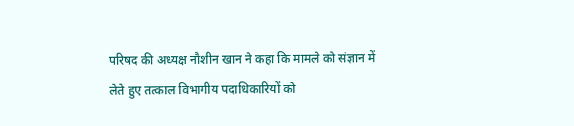परिषद की अध्यक्ष नौशीन खान ने कहा कि मामले को संज्ञान में लेते हुए तत्काल विभागीय पदाधिकारियों को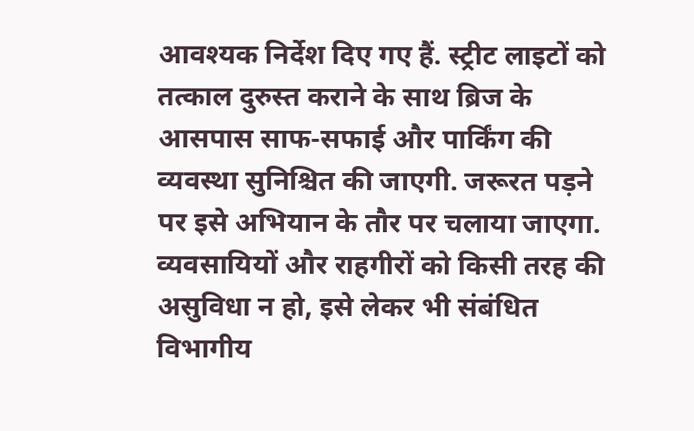आवश्यक निर्देश दिए गए हैं. स्ट्रीट लाइटों को तत्काल दुरुस्त कराने के साथ ब्रिज के आसपास साफ-सफाई और पार्किंग की व्यवस्था सुनिश्चित की जाएगी. जरूरत पड़ने पर इसे अभियान के तौर पर चलाया जाएगा. व्यवसायियों और राहगीरों को किसी तरह की असुविधा न हो, इसे लेकर भी संबंधित विभागीय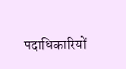पदाधिकारियों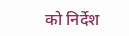को निर्देश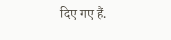दिए गए हैं.